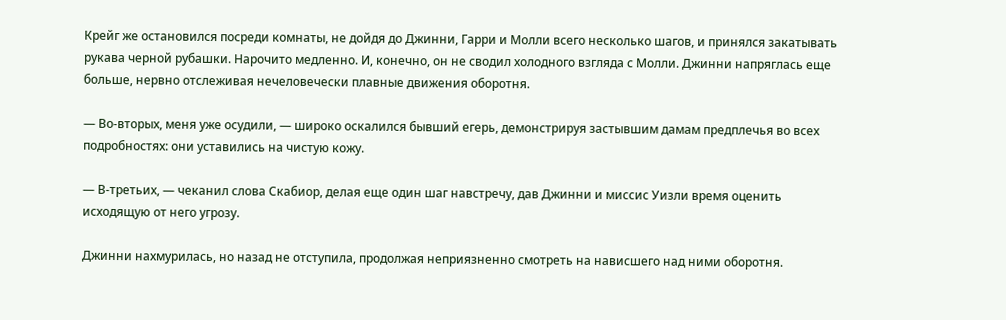Крейг же остановился посреди комнаты, не дойдя до Джинни, Гарри и Молли всего несколько шагов, и принялся закатывать рукава черной рубашки. Нарочито медленно. И, конечно, он не сводил холодного взгляда с Молли. Джинни напряглась еще больше, нервно отслеживая нечеловечески плавные движения оборотня.

— Во-вторых, меня уже осудили, — широко оскалился бывший егерь, демонстрируя застывшим дамам предплечья во всех подробностях: они уставились на чистую кожу.

— В-третьих, — чеканил слова Скабиор, делая еще один шаг навстречу, дав Джинни и миссис Уизли время оценить исходящую от него угрозу.

Джинни нахмурилась, но назад не отступила, продолжая неприязненно смотреть на нависшего над ними оборотня.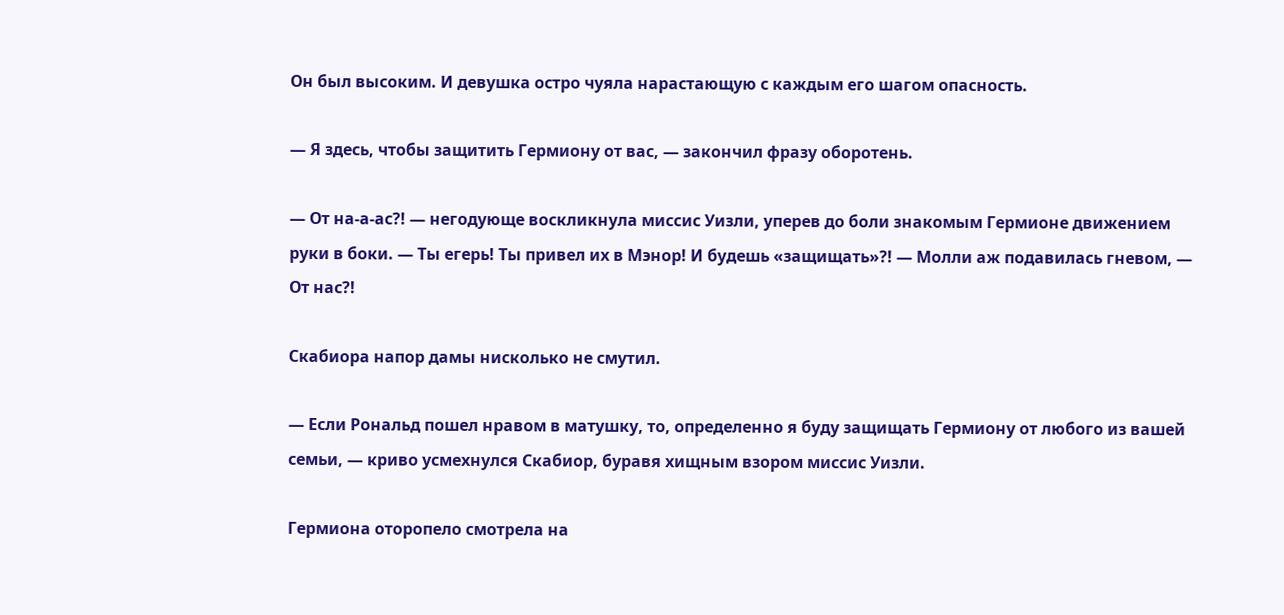Он был высоким. И девушка остро чуяла нарастающую с каждым его шагом опасность.

— Я здесь, чтобы защитить Гермиону от вас, — закончил фразу оборотень.

— От на-а-ас?! — негодующе воскликнула миссис Уизли, уперев до боли знакомым Гермионе движением руки в боки. — Ты егерь! Ты привел их в Мэнор! И будешь «защищать»?! — Молли аж подавилась гневом, — От нас?!

Скабиора напор дамы нисколько не смутил.

— Если Рональд пошел нравом в матушку, то, определенно я буду защищать Гермиону от любого из вашей семьи, — криво усмехнулся Скабиор, буравя хищным взором миссис Уизли.

Гермиона оторопело смотрела на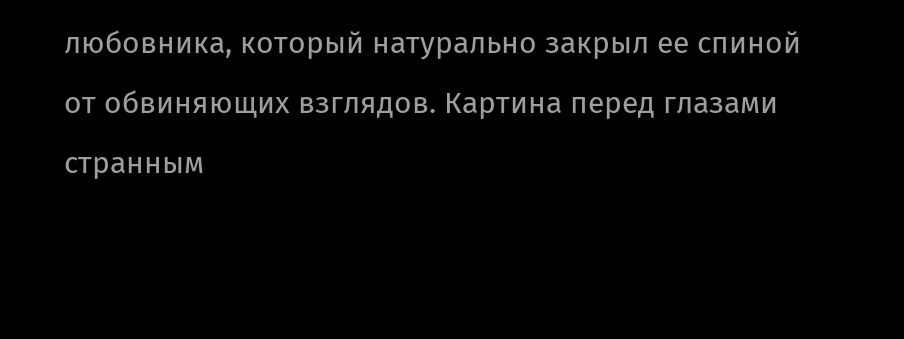любовника, который натурально закрыл ее спиной от обвиняющих взглядов. Картина перед глазами странным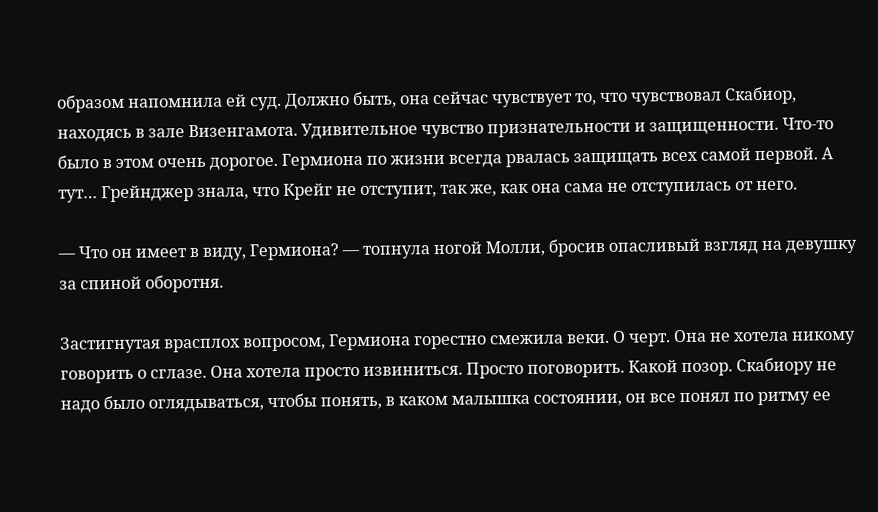образом напомнила ей суд. Должно быть, она сейчас чувствует то, что чувствовал Скабиор, находясь в зале Визенгамота. Удивительное чувство признательности и защищенности. Что-то было в этом очень дорогое. Гермиона по жизни всегда рвалась защищать всех самой первой. А тут… Грейнджер знала, что Крейг не отступит, так же, как она сама не отступилась от него.

— Что он имеет в виду, Гермиона? — топнула ногой Молли, бросив опасливый взгляд на девушку за спиной оборотня.

Застигнутая врасплох вопросом, Гермиона горестно смежила веки. О черт. Она не хотела никому говорить о сглазе. Она хотела просто извиниться. Просто поговорить. Какой позор. Скабиору не надо было оглядываться, чтобы понять, в каком малышка состоянии, он все понял по ритму ее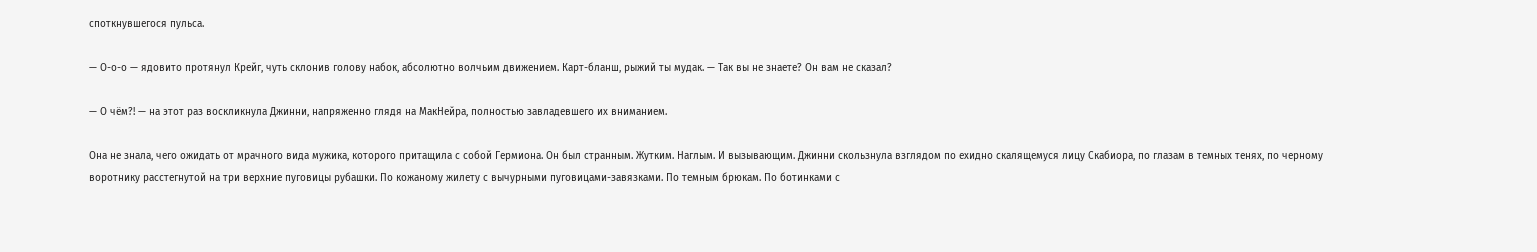споткнувшегося пульса.

— О-о-о — ядовито протянул Крейг, чуть склонив голову набок, абсолютно волчьим движением. Карт-бланш, рыжий ты мудак. — Так вы не знаете? Он вам не сказал?

— О чём?! — на этот раз воскликнула Джинни, напряженно глядя на МакНейра, полностью завладевшего их вниманием.

Она не знала, чего ожидать от мрачного вида мужика, которого притащила с собой Гермиона. Он был странным. Жутким. Наглым. И вызывающим. Джинни скользнула взглядом по ехидно скалящемуся лицу Скабиора, по глазам в темных тенях, по черному воротнику расстегнутой на три верхние пуговицы рубашки. По кожаному жилету с вычурными пуговицами-завязками. По темным брюкам. По ботинками с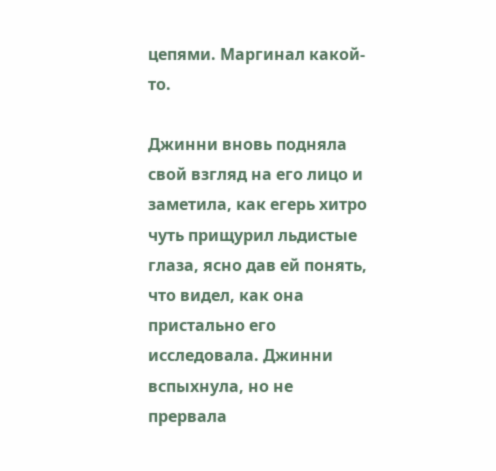цепями. Маргинал какой-то.

Джинни вновь подняла свой взгляд на его лицо и заметила, как егерь хитро чуть прищурил льдистые глаза, ясно дав ей понять, что видел, как она пристально его исследовала. Джинни вспыхнула, но не прервала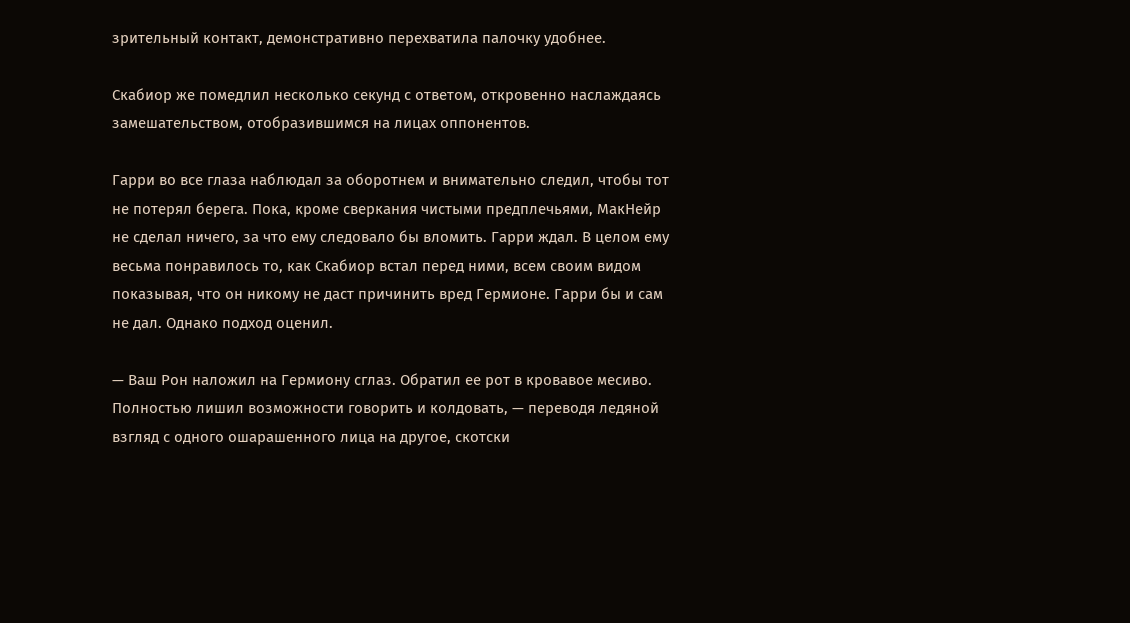зрительный контакт, демонстративно перехватила палочку удобнее.

Скабиор же помедлил несколько секунд с ответом, откровенно наслаждаясь замешательством, отобразившимся на лицах оппонентов.

Гарри во все глаза наблюдал за оборотнем и внимательно следил, чтобы тот не потерял берега. Пока, кроме сверкания чистыми предплечьями, МакНейр не сделал ничего, за что ему следовало бы вломить. Гарри ждал. В целом ему весьма понравилось то, как Скабиор встал перед ними, всем своим видом показывая, что он никому не даст причинить вред Гермионе. Гарри бы и сам не дал. Однако подход оценил.

— Ваш Рон наложил на Гермиону сглаз. Обратил ее рот в кровавое месиво. Полностью лишил возможности говорить и колдовать, — переводя ледяной взгляд с одного ошарашенного лица на другое, скотски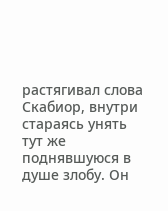растягивал слова Скабиор, внутри стараясь унять тут же поднявшуюся в душе злобу. Он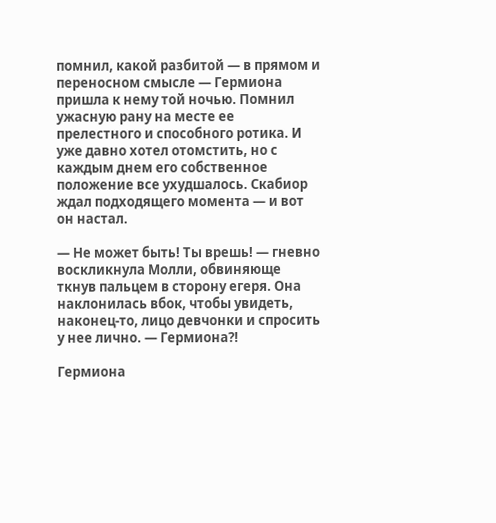помнил, какой разбитой — в прямом и переносном смысле — Гермиона пришла к нему той ночью. Помнил ужасную рану на месте ее прелестного и способного ротика. И уже давно хотел отомстить, но с каждым днем его собственное положение все ухудшалось. Скабиор ждал подходящего момента — и вот он настал.

— Не может быть! Ты врешь! — гневно воскликнула Молли, обвиняюще ткнув пальцем в сторону егеря. Она наклонилась вбок, чтобы увидеть, наконец-то, лицо девчонки и спросить у нее лично. — Гермиона?!

Гермиона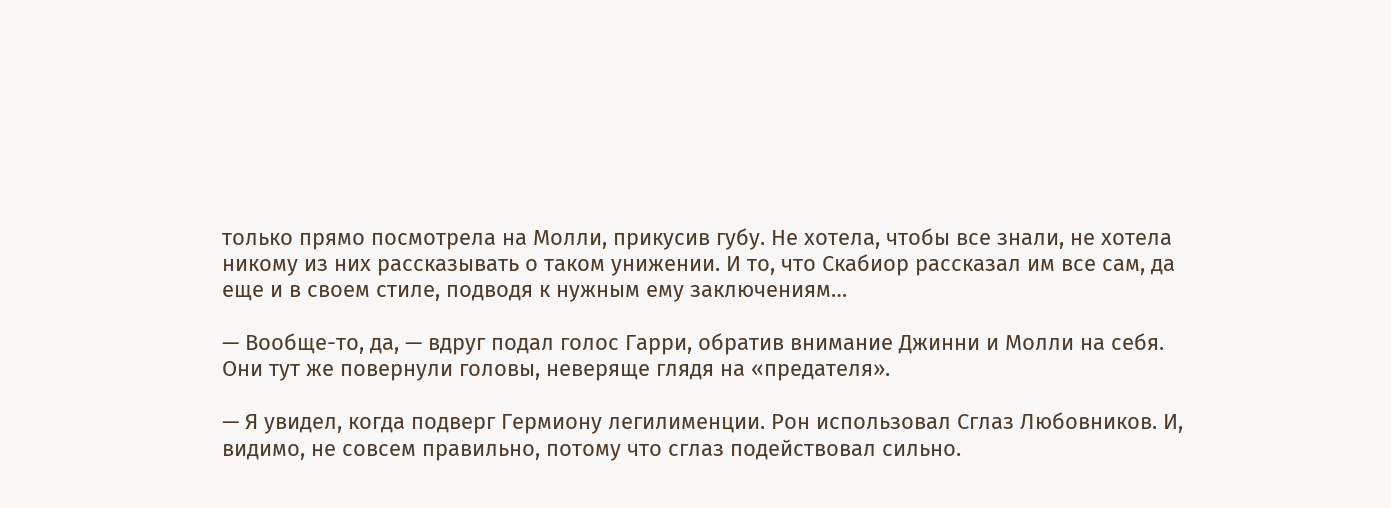только прямо посмотрела на Молли, прикусив губу. Не хотела, чтобы все знали, не хотела никому из них рассказывать о таком унижении. И то, что Скабиор рассказал им все сам, да еще и в своем стиле, подводя к нужным ему заключениям…

— Вообще-то, да, — вдруг подал голос Гарри, обратив внимание Джинни и Молли на себя. Они тут же повернули головы, неверяще глядя на «предателя».

— Я увидел, когда подверг Гермиону легилименции. Рон использовал Сглаз Любовников. И, видимо, не совсем правильно, потому что сглаз подействовал сильно.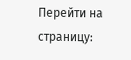Перейти на страницу: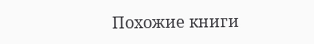Похожие книги